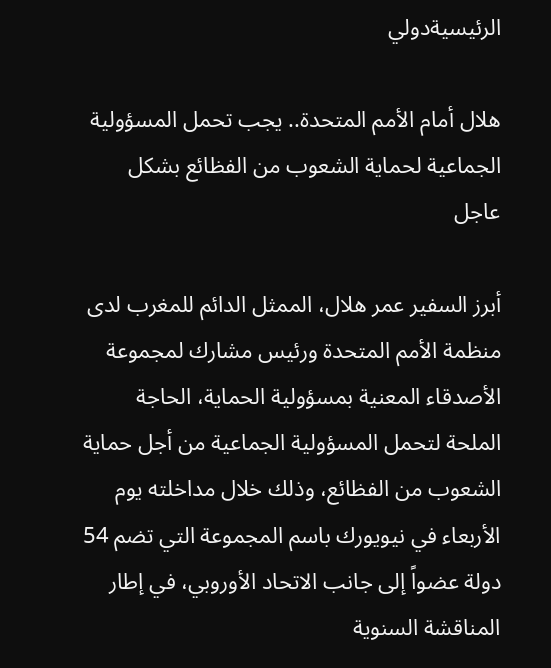الرئيسيةدولي

هلال أمام الأمم المتحدة.. يجب تحمل المسؤولية الجماعية لحماية الشعوب من الفظائع بشكل عاجل

أبرز السفير عمر هلال، الممثل الدائم للمغرب لدى منظمة الأمم المتحدة ورئيس مشارك لمجموعة الأصدقاء المعنية بمسؤولية الحماية، الحاجة الملحة لتحمل المسؤولية الجماعية من أجل حماية الشعوب من الفظائع، وذلك خلال مداخلته يوم الأربعاء في نيويورك باسم المجموعة التي تضم 54 دولة عضواً إلى جانب الاتحاد الأوروبي، في إطار المناقشة السنوية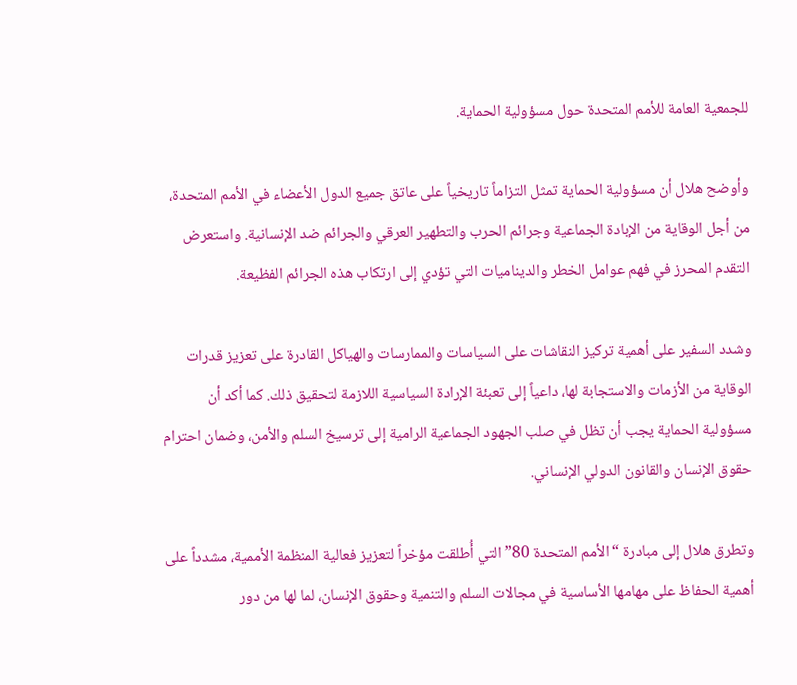للجمعية العامة للأمم المتحدة حول مسؤولية الحماية.

وأوضح هلال أن مسؤولية الحماية تمثل التزاماً تاريخياً على عاتق جميع الدول الأعضاء في الأمم المتحدة، من أجل الوقاية من الإبادة الجماعية وجرائم الحرب والتطهير العرقي والجرائم ضد الإنسانية. واستعرض التقدم المحرز في فهم عوامل الخطر والديناميات التي تؤدي إلى ارتكاب هذه الجرائم الفظيعة.

وشدد السفير على أهمية تركيز النقاشات على السياسات والممارسات والهياكل القادرة على تعزيز قدرات الوقاية من الأزمات والاستجابة لها، داعياً إلى تعبئة الإرادة السياسية اللازمة لتحقيق ذلك. كما أكد أن مسؤولية الحماية يجب أن تظل في صلب الجهود الجماعية الرامية إلى ترسيخ السلم والأمن، وضمان احترام حقوق الإنسان والقانون الدولي الإنساني.

وتطرق هلال إلى مبادرة “الأمم المتحدة 80” التي أُطلقت مؤخراً لتعزيز فعالية المنظمة الأممية، مشدداً على أهمية الحفاظ على مهامها الأساسية في مجالات السلم والتنمية وحقوق الإنسان، لما لها من دور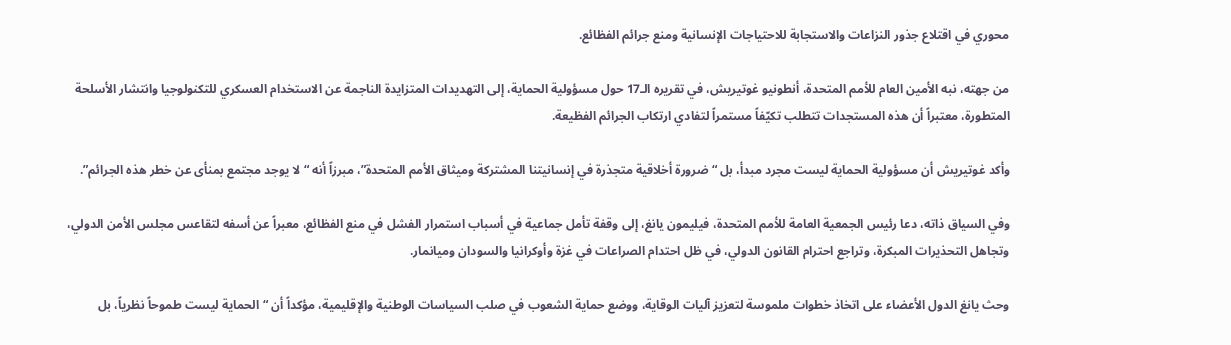محوري في اقتلاع جذور النزاعات والاستجابة للاحتياجات الإنسانية ومنع جرائم الفظائع.

من جهته، نبه الأمين العام للأمم المتحدة، أنطونيو غوتيريش، في تقريره الـ17 حول مسؤولية الحماية، إلى التهديدات المتزايدة الناجمة عن الاستخدام العسكري للتكنولوجيا وانتشار الأسلحة المتطورة، معتبراً أن هذه المستجدات تتطلب تكيّفاً مستمراً لتفادي ارتكاب الجرائم الفظيعة.

وأكد غوتيريش أن مسؤولية الحماية ليست مجرد مبدأ، بل “ضرورة أخلاقية متجذرة في إنسانيتنا المشتركة وميثاق الأمم المتحدة”، مبرزاً أنه “لا يوجد مجتمع بمنأى عن خطر هذه الجرائم”.

وفي السياق ذاته، دعا رئيس الجمعية العامة للأمم المتحدة، فيليمون يانغ، إلى وقفة تأمل جماعية في أسباب استمرار الفشل في منع الفظائع، معبراً عن أسفه لتقاعس مجلس الأمن الدولي، وتجاهل التحذيرات المبكرة، وتراجع احترام القانون الدولي، في ظل احتدام الصراعات في غزة وأوكرانيا والسودان وميانمار.

وحث يانغ الدول الأعضاء على اتخاذ خطوات ملموسة لتعزيز آليات الوقاية، ووضع حماية الشعوب في صلب السياسات الوطنية والإقليمية، مؤكداً أن “الحماية ليست طموحاً نظرياً، بل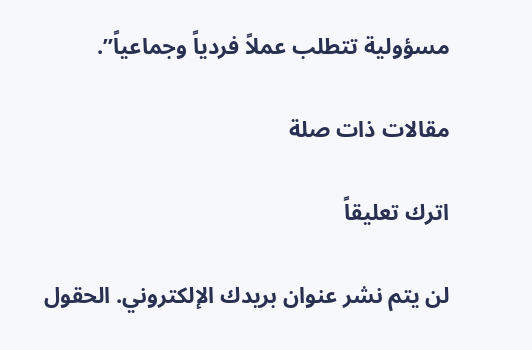مسؤولية تتطلب عملاً فردياً وجماعياً”.

مقالات ذات صلة

اترك تعليقاً

لن يتم نشر عنوان بريدك الإلكتروني. الحقول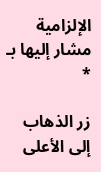الإلزامية مشار إليها بـ *

زر الذهاب إلى الأعلى